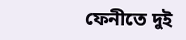ফেনীতে দুই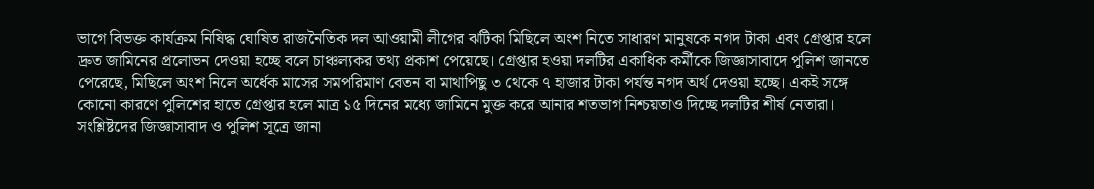ভাগে বিভক্ত কার্যক্রম নিষিদ্ধ ঘোষিত রাজনৈতিক দল আওয়ামী লীগের ঝটিকা মিছিলে অংশ নিতে সাধারণ মানুষকে নগদ টাকা এবং গ্রেপ্তার হলে দ্রুত জামিনের প্রলোভন দেওয়া হচ্ছে বলে চাঞ্চল্যকর তথ্য প্রকাশ পেয়েছে। গ্রেপ্তার হওয়া দলটির একাধিক কর্মীকে জিজ্ঞাসাবাদে পুলিশ জানতে পেরেছে, মিছিলে অংশ নিলে অর্ধেক মাসের সমপরিমাণ বেতন বা মাথাপিছু ৩ থেকে ৭ হাজার টাকা পর্যন্ত নগদ অর্থ দেওয়া হচ্ছে। একই সঙ্গে কোনো কারণে পুলিশের হাতে গ্রেপ্তার হলে মাত্র ১৫ দিনের মধ্যে জামিনে মুক্ত করে আনার শতভাগ নিশ্চয়তাও দিচ্ছে দলটির শীর্ষ নেতারা।
সংশ্লিষ্টদের জিজ্ঞাসাবাদ ও পুলিশ সূত্রে জানা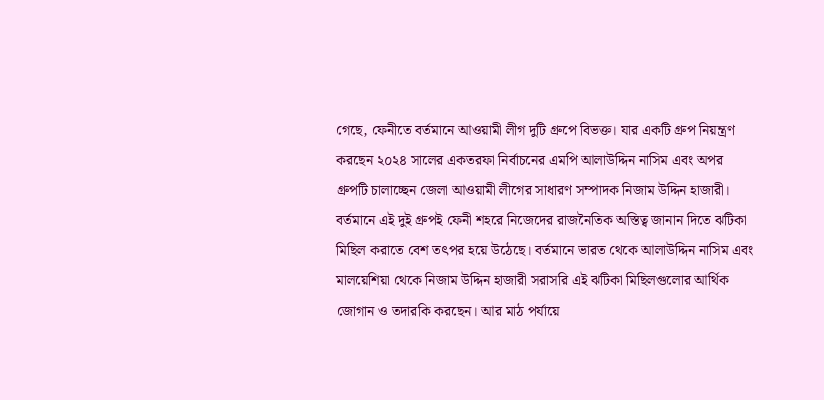গেছে, ফেনীতে বর্তমানে আওয়ামী লীগ দুটি গ্রুপে বিভক্ত। যার একটি গ্রুপ নিয়ন্ত্রণ করছেন ২০২৪ সালের একতরফা নির্বাচনের এমপি আলাউদ্দিন নাসিম এবং অপর গ্রুপটি চালাচ্ছেন জেলা আওয়ামী লীগের সাধারণ সম্পাদক নিজাম উদ্দিন হাজারী। বর্তমানে এই দুই গ্রুপই ফেনী শহরে নিজেদের রাজনৈতিক অস্তিত্ব জানান দিতে ঝটিকা মিছিল করাতে বেশ তৎপর হয়ে উঠেছে। বর্তমানে ভারত থেকে আলাউদ্দিন নাসিম এবং মালয়েশিয়া থেকে নিজাম উদ্দিন হাজারী সরাসরি এই ঝটিকা মিছিলগুলোর আর্থিক জোগান ও তদারকি করছেন। আর মাঠ পর্যায়ে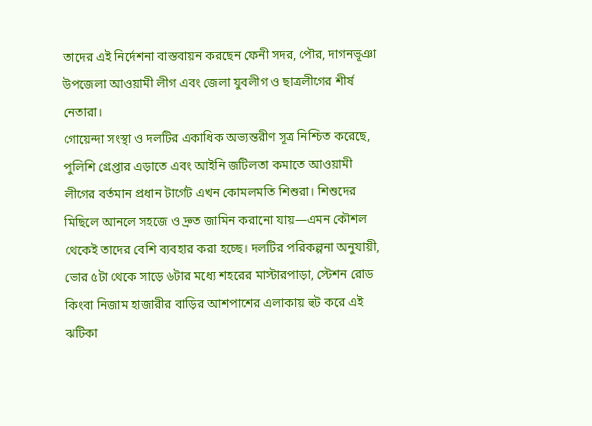তাদের এই নির্দেশনা বাস্তবায়ন করছেন ফেনী সদর, পৌর, দাগনভূঞা উপজেলা আওয়ামী লীগ এবং জেলা যুবলীগ ও ছাত্রলীগের শীর্ষ নেতারা।
গোয়েন্দা সংস্থা ও দলটির একাধিক অভ্যন্তরীণ সূত্র নিশ্চিত করেছে, পুলিশি গ্রেপ্তার এড়াতে এবং আইনি জটিলতা কমাতে আওয়ামী লীগের বর্তমান প্রধান টার্গেট এখন কোমলমতি শিশুরা। শিশুদের মিছিলে আনলে সহজে ও দ্রুত জামিন করানো যায়—এমন কৌশল থেকেই তাদের বেশি ব্যবহার করা হচ্ছে। দলটির পরিকল্পনা অনুযায়ী, ভোর ৫টা থেকে সাড়ে ৬টার মধ্যে শহরের মাস্টারপাড়া, স্টেশন রোড কিংবা নিজাম হাজারীর বাড়ির আশপাশের এলাকায় হুট করে এই ঝটিকা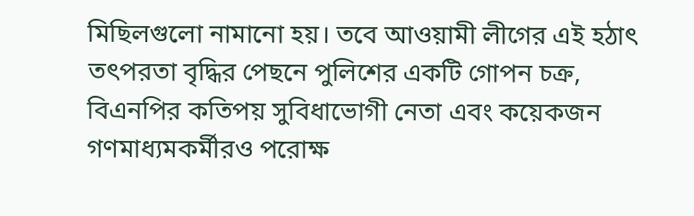মিছিলগুলো নামানো হয়। তবে আওয়ামী লীগের এই হঠাৎ তৎপরতা বৃদ্ধির পেছনে পুলিশের একটি গোপন চক্র, বিএনপির কতিপয় সুবিধাভোগী নেতা এবং কয়েকজন গণমাধ্যমকর্মীরও পরোক্ষ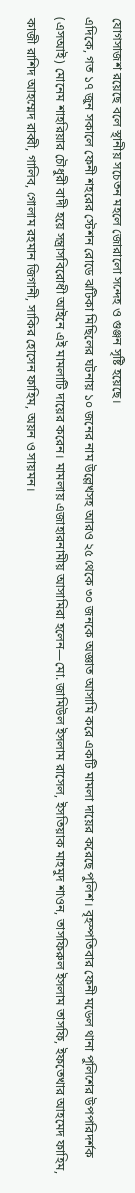যোগসাজশ রয়েছে বলে স্থানীয় সচেতন মহলে জোরালো সন্দেহ ও গুঞ্জন সৃষ্টি হয়েছে।
এদিকে, গত ১৭ জুন সকালে ফেনী শহরের স্টেশন রোডে ঝটিকা মিছিলের ঘটনায় ১০ জনের নাম উল্লেখসহ আরও ২৫ থেকে ৩০ জনকে অজ্ঞাত আসামি করে একটি মামলা দায়ের করেছে পুলিশ। বৃহস্পতিবার ফেনী মডেল থানা পুলিশের উপপরিদর্শক (এসআই) মোনেম শাহরিয়ার চৌধুরী বাদী হয়ে সন্ত্রাসবিরোধী আইনে এই মামলাটি দায়ের করেন। মামলায় এজাহারনামীয় আসামিরা হলেন—মো. জামিউল ইসলাম রাসেল, ইসতিয়াক মাহমুদ শাওন, তাসফিরুল ইসলাম তাসফি, ইফতেখার আহমেদ ফাহিম, কাজী রাশিদ আহম্মেদ রাব্বী, গালিব, গোলাম রহমান জিগানী, সাকির হোসেন ফাহিম, অয়ন ও সায়মন।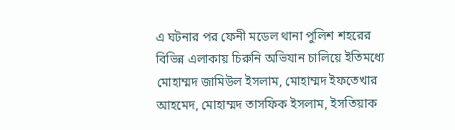এ ঘটনার পর ফেনী মডেল থানা পুলিশ শহরের বিভিন্ন এলাকায় চিরুনি অভিযান চালিয়ে ইতিমধ্যে মোহাম্মদ জামিউল ইসলাম, মোহাম্মদ ইফতেখার আহমেদ, মোহাম্মদ তাসফিক ইসলাম, ইসতিয়াক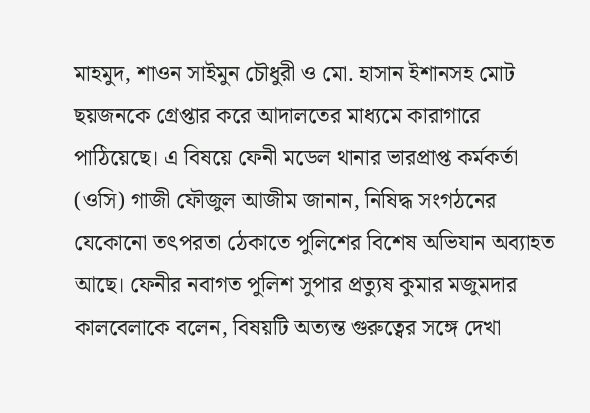মাহমুদ, শাওন সাইমুন চৌধুরী ও মো. হাসান ইশানসহ মোট ছয়জনকে গ্রেপ্তার করে আদালতের মাধ্যমে কারাগারে পাঠিয়েছে। এ বিষয়ে ফেনী মডেল থানার ভারপ্রাপ্ত কর্মকর্তা (ওসি) গাজী ফৌজুল আজীম জানান, নিষিদ্ধ সংগঠনের যেকোনো তৎপরতা ঠেকাতে পুলিশের বিশেষ অভিযান অব্যাহত আছে। ফেনীর নবাগত পুলিশ সুপার প্রত্যুষ কুমার মজুমদার কালবেলাকে বলেন, বিষয়টি অত্যন্ত গুরুত্বের সঙ্গে দেখা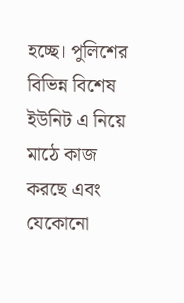হচ্ছে। পুলিশের বিভিন্ন বিশেষ ইউনিট এ নিয়ে মাঠে কাজ করছে এবং যেকোনো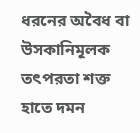ধরনের অবৈধ বা উসকানিমূলক তৎপরতা শক্ত হাতে দমন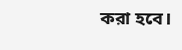করা হবে।